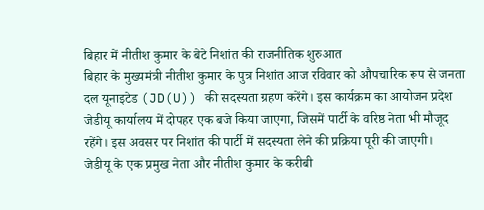बिहार में नीतीश कुमार के बेटे निशांत की राजनीतिक शुरुआत
बिहार के मुख्यमंत्री नीतीश कुमार के पुत्र निशांत आज रविवार को औपचारिक रूप से जनता दल यूनाइटेड (JD(U)) की सदस्यता ग्रहण करेंगे। इस कार्यक्रम का आयोजन प्रदेश जेडीयू कार्यालय में दोपहर एक बजे किया जाएगा, जिसमें पार्टी के वरिष्ठ नेता भी मौजूद रहेंगे। इस अवसर पर निशांत की पार्टी में सदस्यता लेने की प्रक्रिया पूरी की जाएगी।
जेडीयू के एक प्रमुख नेता और नीतीश कुमार के करीबी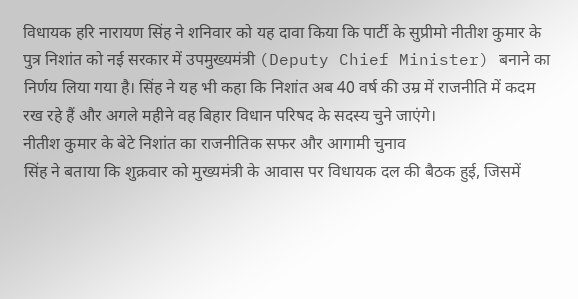विधायक हरि नारायण सिंह ने शनिवार को यह दावा किया कि पार्टी के सुप्रीमो नीतीश कुमार के पुत्र निशांत को नई सरकार में उपमुख्यमंत्री (Deputy Chief Minister) बनाने का निर्णय लिया गया है। सिंह ने यह भी कहा कि निशांत अब 40 वर्ष की उम्र में राजनीति में कदम रख रहे हैं और अगले महीने वह बिहार विधान परिषद के सदस्य चुने जाएंगे।
नीतीश कुमार के बेटे निशांत का राजनीतिक सफर और आगामी चुनाव
सिंह ने बताया कि शुक्रवार को मुख्यमंत्री के आवास पर विधायक दल की बैठक हुई, जिसमें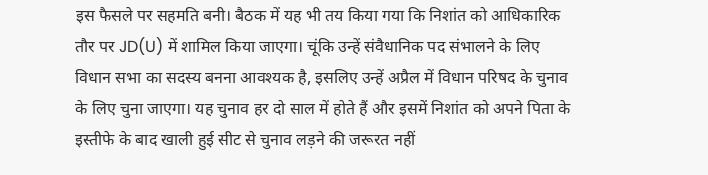इस फैसले पर सहमति बनी। बैठक में यह भी तय किया गया कि निशांत को आधिकारिक तौर पर JD(U) में शामिल किया जाएगा। चूंकि उन्हें संवैधानिक पद संभालने के लिए विधान सभा का सदस्य बनना आवश्यक है, इसलिए उन्हें अप्रैल में विधान परिषद के चुनाव के लिए चुना जाएगा। यह चुनाव हर दो साल में होते हैं और इसमें निशांत को अपने पिता के इस्तीफे के बाद खाली हुई सीट से चुनाव लड़ने की जरूरत नहीं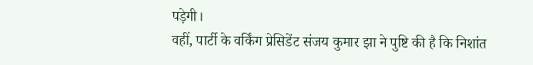पड़ेगी।
वहीं, पार्टी के वर्किंग प्रेसिडेंट संजय कुमार झा ने पुष्टि की है कि निशांत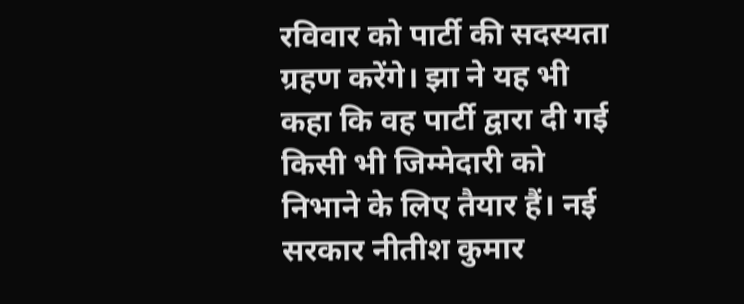रविवार को पार्टी की सदस्यता ग्रहण करेंगे। झा ने यह भी कहा कि वह पार्टी द्वारा दी गई किसी भी जिम्मेदारी को निभाने के लिए तैयार हैं। नई सरकार नीतीश कुमार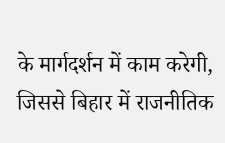के मार्गदर्शन में काम करेगी, जिससे बिहार में राजनीतिक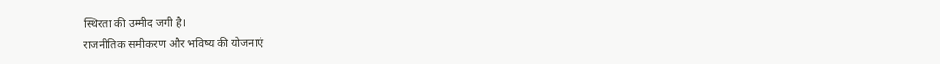स्थिरता की उम्मीद जगी है।
राजनीतिक समीकरण और भविष्य की योजनाएं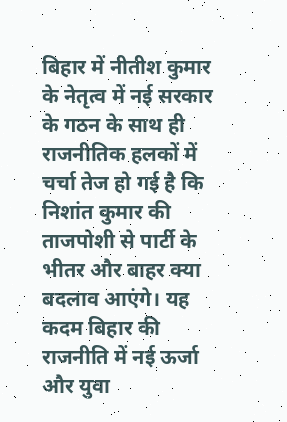बिहार में नीतीश कुमार के नेतृत्व में नई सरकार के गठन के साथ ही राजनीतिक हलकों में चर्चा तेज हो गई है कि निशांत कुमार की ताजपोशी से पार्टी के भीतर और बाहर क्या बदलाव आएंगे। यह कदम बिहार की राजनीति में नई ऊर्जा और युवा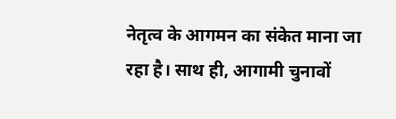नेतृत्व के आगमन का संकेत माना जा रहा है। साथ ही, आगामी चुनावों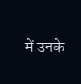में उनके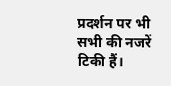प्रदर्शन पर भी सभी की नजरें टिकी हैं।